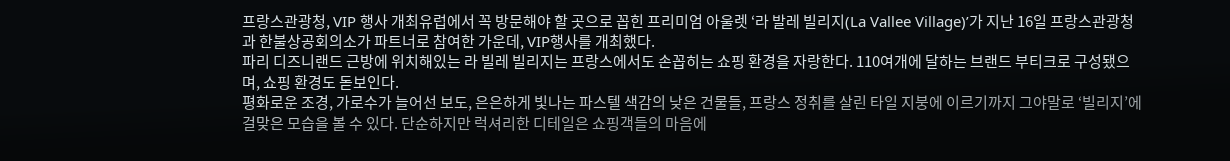프랑스관광청, VIP 행사 개최유럽에서 꼭 방문해야 할 곳으로 꼽힌 프리미엄 아울렛 ‘라 발레 빌리지(La Vallee Village)’가 지난 16일 프랑스관광청과 한불상공회의소가 파트너로 참여한 가운데, VIP행사를 개최했다.
파리 디즈니랜드 근방에 위치해있는 라 빌레 빌리지는 프랑스에서도 손꼽히는 쇼핑 환경을 자랑한다. 110여개에 달하는 브랜드 부티크로 구성됐으며, 쇼핑 환경도 돋보인다.
평화로운 조경, 가로수가 늘어선 보도, 은은하게 빛나는 파스텔 색감의 낮은 건물들, 프랑스 정취를 살린 타일 지붕에 이르기까지 그야말로 ‘빌리지’에 걸맞은 모습을 볼 수 있다. 단순하지만 럭셔리한 디테일은 쇼핑객들의 마음에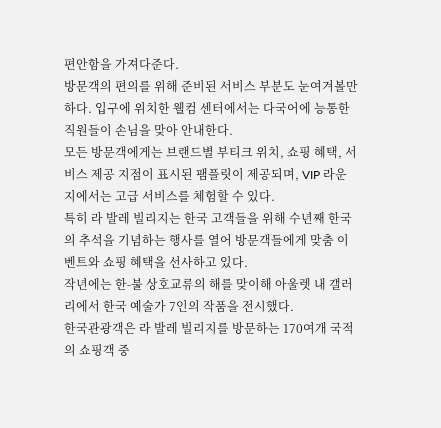편안함을 가져다준다.
방문객의 편의를 위해 준비된 서비스 부분도 눈여겨볼만 하다. 입구에 위치한 웰컴 센터에서는 다국어에 능통한 직원들이 손님을 맞아 안내한다.
모든 방문객에게는 브랜드별 부티크 위치, 쇼핑 혜택, 서비스 제공 지점이 표시된 팸플릿이 제공되며, VIP 라운지에서는 고급 서비스를 체험할 수 있다.
특히 라 발레 빌리지는 한국 고객들을 위해 수년째 한국의 추석을 기념하는 행사를 열어 방문객들에게 맞춤 이벤트와 쇼핑 혜택을 선사하고 있다.
작년에는 한-불 상호교류의 해를 맞이해 아울렛 내 갤러리에서 한국 예술가 7인의 작품을 전시했다.
한국관광객은 라 발레 빌리지를 방문하는 170여개 국적의 쇼핑객 중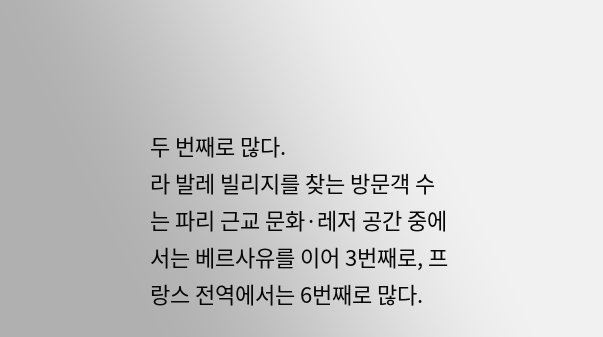두 번째로 많다.
라 발레 빌리지를 찾는 방문객 수는 파리 근교 문화·레저 공간 중에서는 베르사유를 이어 3번째로, 프랑스 전역에서는 6번째로 많다.